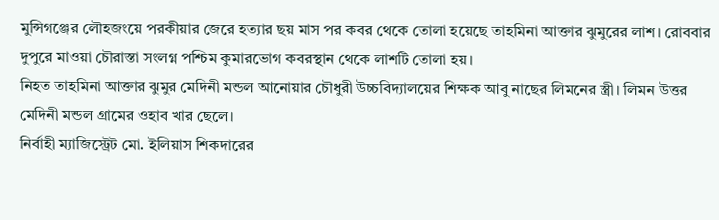মুন্সিগঞ্জের লৌহজংয়ে পরকীয়ার জেরে হত্যার ছয় মাস পর কবর থেকে তোলা হয়েছে তাহমিনা আক্তার ঝুমুরের লাশ। রোববার দুপুরে মাওয়া চৌরাস্তা সংলগ্ন পশ্চিম কুমারভোগ কবরস্থান থেকে লাশটি তোলা হয়।
নিহত তাহমিনা আক্তার ঝুমুর মেদিনী মন্ডল আনোয়ার চৌধুরী উচ্চবিদ্যালয়ের শিক্ষক আবু নাছের লিমনের স্ত্রী। লিমন উত্তর মেদিনী মন্ডল গ্রামের ওহাব খার ছেলে।
নির্বাহী ম্যাজিস্ট্রেট মো. ইলিয়াস শিকদারের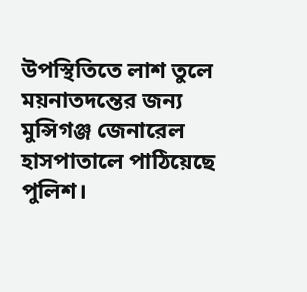উপস্থিতিতে লাশ তুলে ময়নাতদন্তের জন্য মুন্সিগঞ্জ জেনারেল হাসপাতালে পাঠিয়েছে পুলিশ।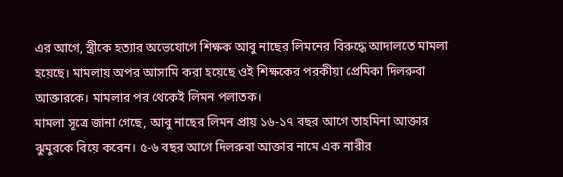এর আগে, স্ত্রীকে হত্যার অভেযোগে শিক্ষক আবু নাছের লিমনের বিরুদ্ধে আদালতে মামলা হয়েছে। মামলায় অপর আসামি করা হয়েছে ওই শিক্ষকের পরকীয়া প্রেমিকা দিলরুবা আক্তারকে। মামলার পর থেকেই লিমন পলাতক।
মামলা সূত্রে জানা গেছে, আবু নাছের লিমন প্রায় ১৬-১৭ বছর আগে তাহমিনা আক্তার ঝুমুরকে বিয়ে করেন। ৫-৬ বছর আগে দিলরুবা আক্তার নামে এক নারীর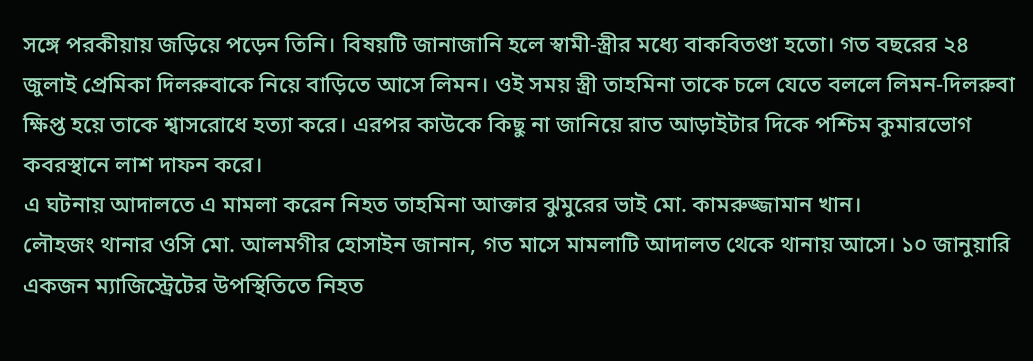সঙ্গে পরকীয়ায় জড়িয়ে পড়েন তিনি। বিষয়টি জানাজানি হলে স্বামী-স্ত্রীর মধ্যে বাকবিতণ্ডা হতো। গত বছরের ২৪ জুলাই প্রেমিকা দিলরুবাকে নিয়ে বাড়িতে আসে লিমন। ওই সময় স্ত্রী তাহমিনা তাকে চলে যেতে বললে লিমন-দিলরুবা ক্ষিপ্ত হয়ে তাকে শ্বাসরোধে হত্যা করে। এরপর কাউকে কিছু না জানিয়ে রাত আড়াইটার দিকে পশ্চিম কুমারভোগ কবরস্থানে লাশ দাফন করে।
এ ঘটনায় আদালতে এ মামলা করেন নিহত তাহমিনা আক্তার ঝুমুরের ভাই মো. কামরুজ্জামান খান।
লৌহজং থানার ওসি মো. আলমগীর হোসাইন জানান, গত মাসে মামলাটি আদালত থেকে থানায় আসে। ১০ জানুয়ারি একজন ম্যাজিস্ট্রেটের উপস্থিতিতে নিহত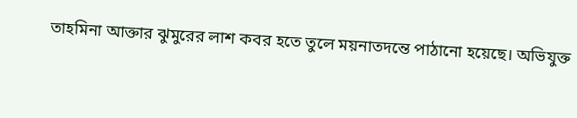তাহমিনা আক্তার ঝুমুরের লাশ কবর হতে তুলে ময়নাতদন্তে পাঠানো হয়েছে। অভিযুক্ত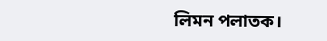লিমন পলাতক।